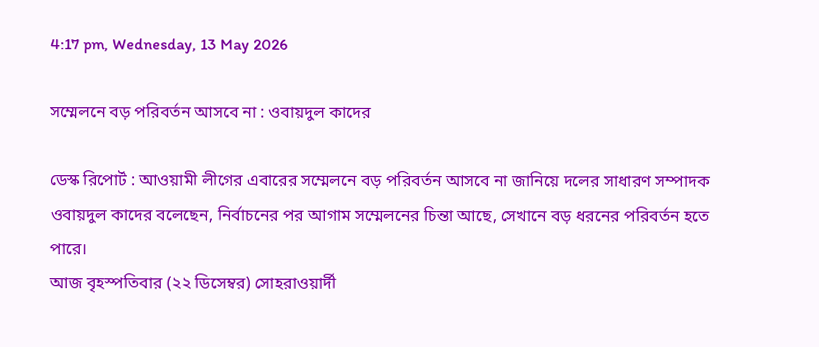4:17 pm, Wednesday, 13 May 2026

সম্মেলনে বড় পরিবর্তন আসবে না : ওবায়দুল কাদের

ডেস্ক রিপোর্ট : আওয়ামী লীগের এবারের সম্মেলনে বড় পরিবর্তন আসবে না জানিয়ে দলের সাধারণ সম্পাদক ওবায়দুল কাদের বলেছেন, নির্বাচনের পর আগাম সম্মেলনের চিন্তা আছে, সেখানে বড় ধরনের পরিবর্তন হতে পারে।
আজ বৃহস্পতিবার (২২ ডিসেম্বর) সোহরাওয়ার্দী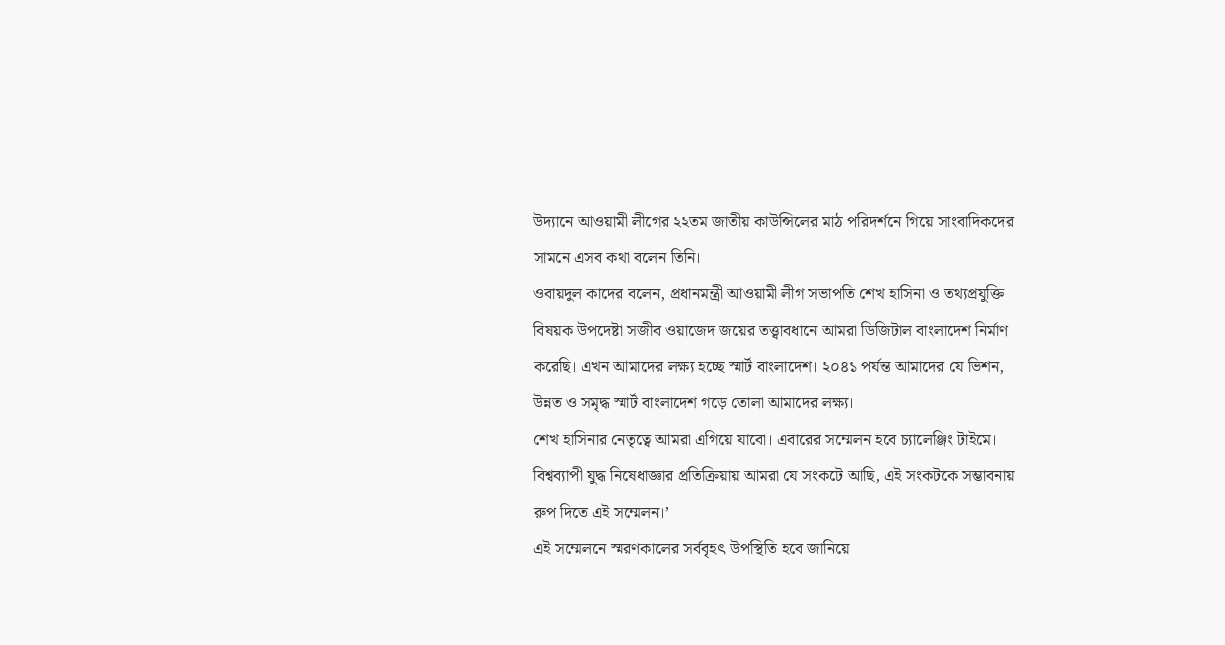উদ্যানে আওয়ামী লীগের ২২তম জাতীয় কাউন্সিলের মাঠ পরিদর্শনে গিয়ে সাংবাদিকদের সামনে এসব কথা বলেন তিনি।
ওবায়দুল কাদের বলেন, প্রধানমন্ত্রী আওয়ামী লীগ সভাপতি শেখ হাসিনা ও তথ্যপ্রযুক্তি বিষয়ক উপদেষ্টা সজীব ওয়াজেদ জয়ের তত্ত্বাবধানে আমরা ডিজিটাল বাংলাদেশ নির্মাণ করেছি। এখন আমাদের লক্ষ্য হচ্ছে স্মার্ট বাংলাদেশ। ২০৪১ পর্যন্ত আমাদের যে ভিশন, উন্নত ও সমৃদ্ধ স্মার্ট বাংলাদেশ গড়ে তোলা আমাদের লক্ষ্য।
শেখ হাসিনার নেতৃত্বে আমরা এগিয়ে যাবো। এবারের সম্মেলন হবে চ্যালেঞ্জিং টাইমে। বিশ্বব্যাপী যুদ্ধ নিষেধাজ্ঞার প্রতিক্রিয়ায় আমরা যে সংকটে আছি, এই সংকটকে সম্ভাবনায় রুপ দিতে এই সম্মেলন।’
এই সম্মেলনে স্মরণকালের সর্ববৃহৎ উপস্থিতি হবে জানিয়ে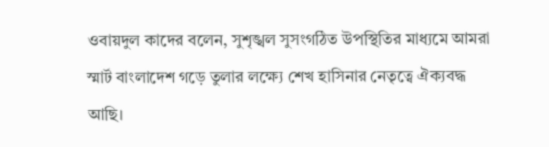ওবায়দুল কাদের বলেন, সুশৃঙ্খল সুসংগঠিত উপস্থিতির মাধ্যমে আমরা স্মার্ট বাংলাদেশ গড়ে তুলার লক্ষ্যে শেখ হাসিনার নেতৃত্বে ঐক্যবদ্ধ আছি।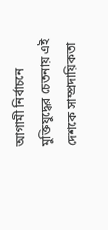আগামী নির্বাচনে মুক্তিযুদ্ধের চেতনায় এই দেশকে সাম্প্রদায়িকতা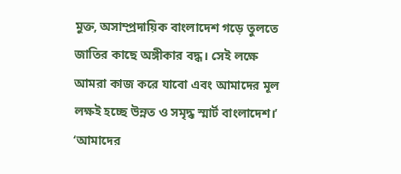মুক্ত, অসাম্প্রদায়িক বাংলাদেশ গড়ে তুলতে জাতির কাছে অঙ্গীকার বদ্ধ। সেই লক্ষে আমরা কাজ করে যাবো এবং আমাদের মূল লক্ষই হচ্ছে উন্নত ও সমৃদ্ধ স্মার্ট বাংলাদেশ।’
‘আমাদের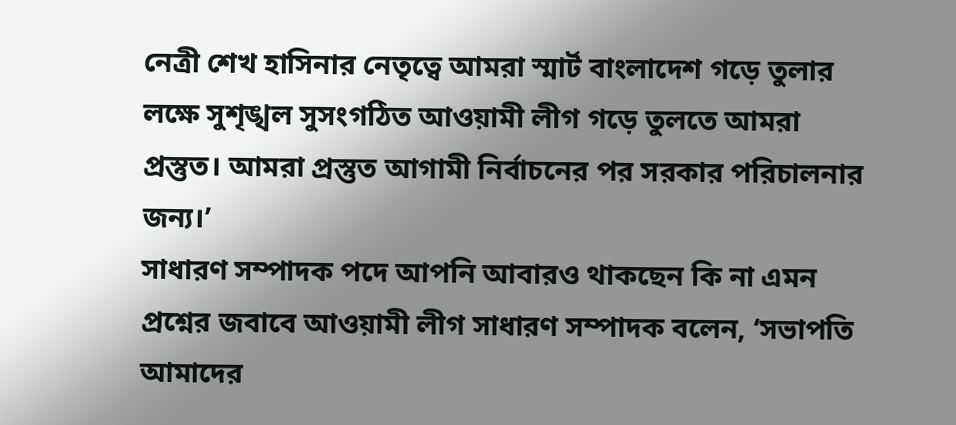নেত্রী শেখ হাসিনার নেতৃত্বে আমরা স্মার্ট বাংলাদেশ গড়ে তুলার লক্ষে সুশৃঙ্খল সুসংগঠিত আওয়ামী লীগ গড়ে তুলতে আমরা প্রস্তুত। আমরা প্রস্তুত আগামী নির্বাচনের পর সরকার পরিচালনার জন্য।’
সাধারণ সম্পাদক পদে আপনি আবারও থাকছেন কি না এমন প্রশ্নের জবাবে আওয়ামী লীগ সাধারণ সম্পাদক বলেন, ‘সভাপতি আমাদের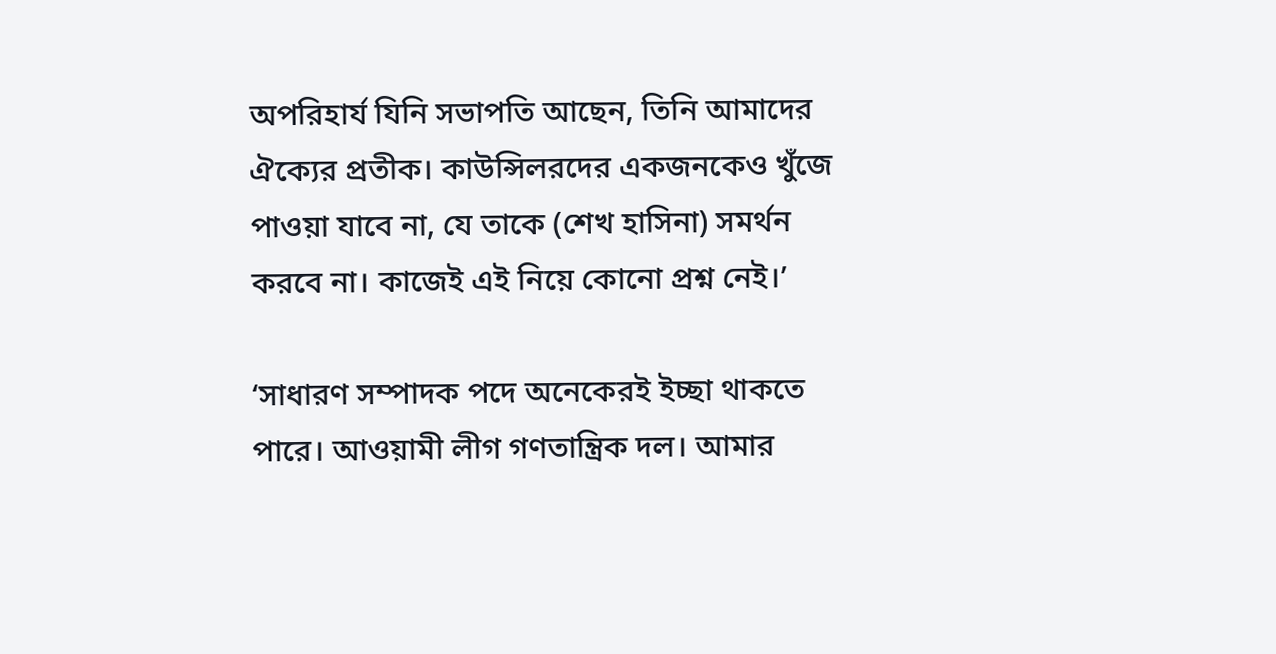অপরিহার্য যিনি সভাপতি আছেন, তিনি আমাদের ঐক্যের প্রতীক। কাউন্সিলরদের একজনকেও খুঁজে পাওয়া যাবে না, যে তাকে (শেখ হাসিনা) সমর্থন করবে না। কাজেই এই নিয়ে কোনো প্রশ্ন নেই।’

‘সাধারণ সম্পাদক পদে অনেকেরই ইচ্ছা থাকতে পারে। আওয়ামী লীগ গণতান্ত্রিক দল। আমার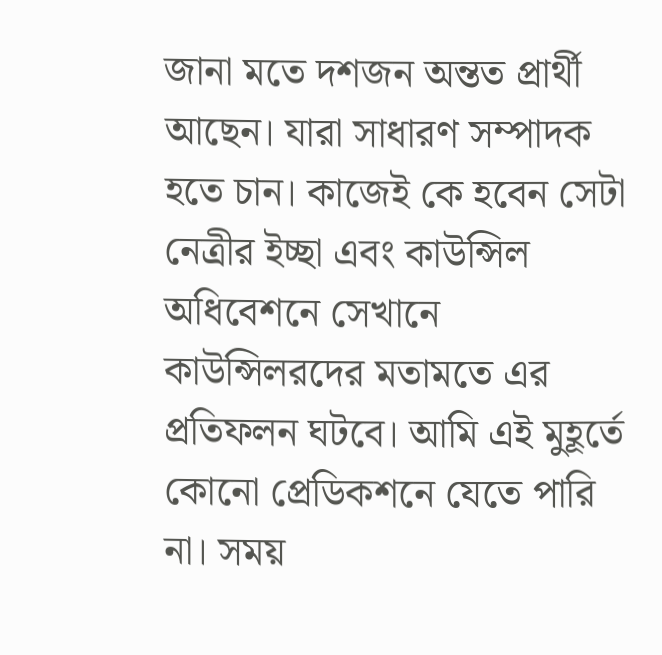জানা মতে দশজন অন্তত প্রার্থী আছেন। যারা সাধারণ সম্পাদক হতে চান। কাজেই কে হবেন সেটা নেত্রীর ইচ্ছা এবং কাউন্সিল অধিবেশনে সেখানে কাউন্সিলরদের মতামতে এর প্রতিফলন ঘটবে। আমি এই মুহূর্তে কোনো প্রেডিকশনে যেতে পারি না। সময়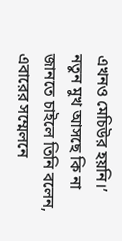এখনও মেচিউর হয়নি।’
নতুন মুখ আসছে কি না জানতে চাইলে তিনি বলেন, এবারের সম্মেলনে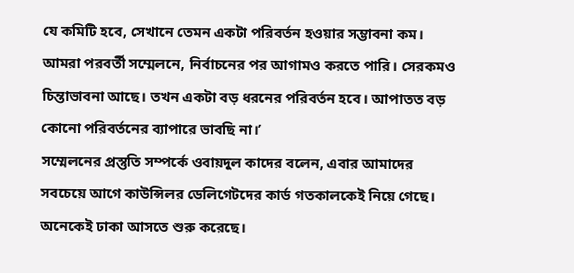যে কমিটি হবে, সেখানে তেমন একটা পরিবর্তন হওয়ার সম্ভাবনা কম। আমরা পরবর্তী সম্মেলনে, নির্বাচনের পর আগামও করতে পারি। সেরকমও চিন্তাভাবনা আছে। তখন একটা বড় ধরনের পরিবর্তন হবে। আপাতত বড় কোনো পরিবর্তনের ব্যাপারে ভাবছি না।’
সম্মেলনের প্রস্তুতি সম্পর্কে ওবায়দুল কাদের বলেন, এবার আমাদের সবচেয়ে আগে কাউন্সিলর ডেলিগেটদের কার্ড গতকালকেই নিয়ে গেছে। অনেকেই ঢাকা আসতে শুরু করেছে।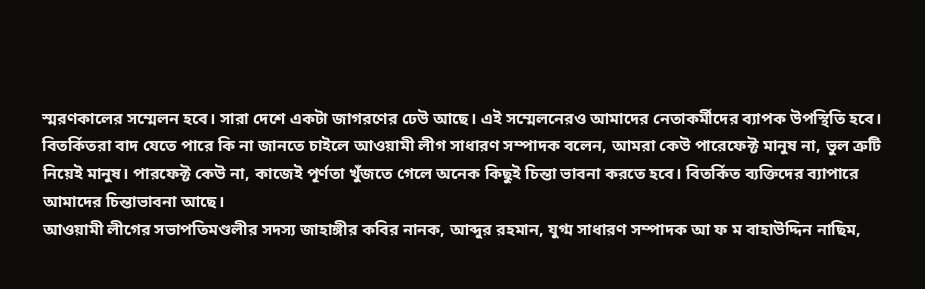স্মরণকালের সম্মেলন হবে। সারা দেশে একটা জাগরণের ঢেউ আছে। এই সম্মেলনেরও আমাদের নেতাকর্মীদের ব্যাপক উপস্থিতি হবে।
বিতর্কিতরা বাদ যেতে পারে কি না জানতে চাইলে আওয়ামী লীগ সাধারণ সম্পাদক বলেন, আমরা কেউ পারেফেক্ট মানুষ না, ভুল ত্রুটি নিয়েই মানুষ। পারফেক্ট কেউ না, কাজেই পূর্ণতা খুঁজতে গেলে অনেক কিছুই চিন্তা ভাবনা করতে হবে। বিতর্কিত ব্যক্তিদের ব্যাপারে আমাদের চিন্তাভাবনা আছে।
আওয়ামী লীগের সভাপতিমণ্ডলীর সদস্য জাহাঙ্গীর কবির নানক, আব্দুর রহমান, যুগ্ম সাধারণ সম্পাদক আ ফ ম বাহাউদ্দিন নাছিম,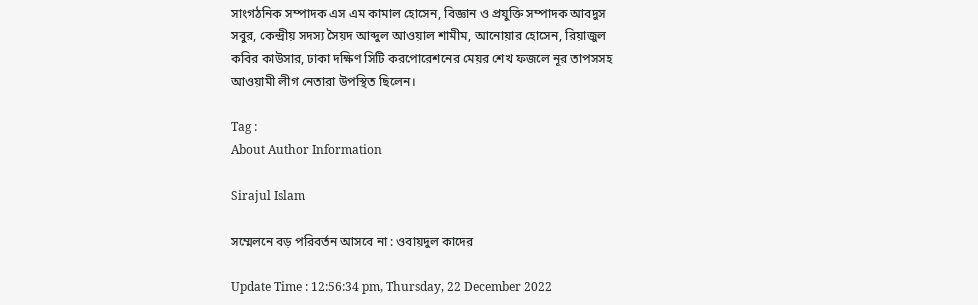সাংগঠনিক সম্পাদক এস এম কামাল হোসেন, বিজ্ঞান ও প্রযুক্তি সম্পাদক আবদুস সবুর, কেন্দ্রীয় সদস্য সৈয়দ আব্দুল আওয়াল শামীম, আনোয়ার হোসেন, রিয়াজুল কবির কাউসার, ঢাকা দক্ষিণ সিটি করপোরেশনের মেয়র শেখ ফজলে নূর তাপসসহ আওয়ামী লীগ নেতারা উপস্থিত ছিলেন।

Tag :
About Author Information

Sirajul Islam

সম্মেলনে বড় পরিবর্তন আসবে না : ওবায়দুল কাদের

Update Time : 12:56:34 pm, Thursday, 22 December 2022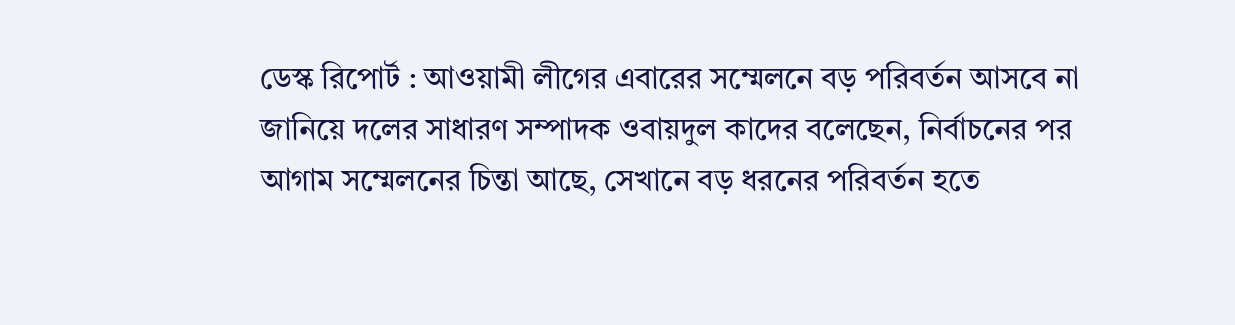ডেস্ক রিপোর্ট : আওয়ামী লীগের এবারের সম্মেলনে বড় পরিবর্তন আসবে না জানিয়ে দলের সাধারণ সম্পাদক ওবায়দুল কাদের বলেছেন, নির্বাচনের পর আগাম সম্মেলনের চিন্তা আছে, সেখানে বড় ধরনের পরিবর্তন হতে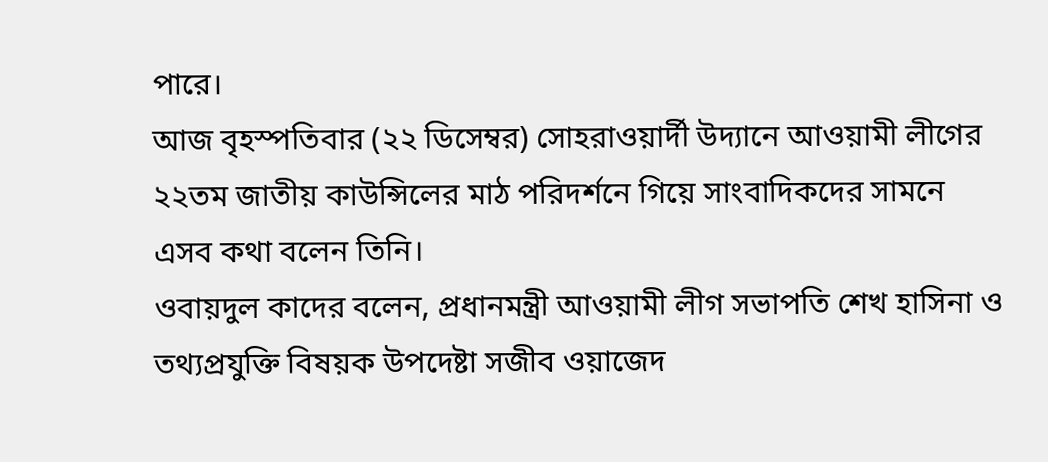পারে।
আজ বৃহস্পতিবার (২২ ডিসেম্বর) সোহরাওয়ার্দী উদ্যানে আওয়ামী লীগের ২২তম জাতীয় কাউন্সিলের মাঠ পরিদর্শনে গিয়ে সাংবাদিকদের সামনে এসব কথা বলেন তিনি।
ওবায়দুল কাদের বলেন, প্রধানমন্ত্রী আওয়ামী লীগ সভাপতি শেখ হাসিনা ও তথ্যপ্রযুক্তি বিষয়ক উপদেষ্টা সজীব ওয়াজেদ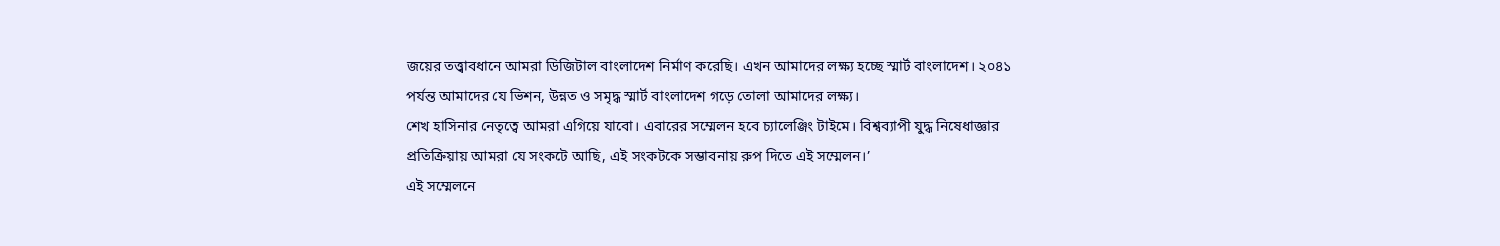জয়ের তত্ত্বাবধানে আমরা ডিজিটাল বাংলাদেশ নির্মাণ করেছি। এখন আমাদের লক্ষ্য হচ্ছে স্মার্ট বাংলাদেশ। ২০৪১ পর্যন্ত আমাদের যে ভিশন, উন্নত ও সমৃদ্ধ স্মার্ট বাংলাদেশ গড়ে তোলা আমাদের লক্ষ্য।
শেখ হাসিনার নেতৃত্বে আমরা এগিয়ে যাবো। এবারের সম্মেলন হবে চ্যালেঞ্জিং টাইমে। বিশ্বব্যাপী যুদ্ধ নিষেধাজ্ঞার প্রতিক্রিয়ায় আমরা যে সংকটে আছি, এই সংকটকে সম্ভাবনায় রুপ দিতে এই সম্মেলন।’
এই সম্মেলনে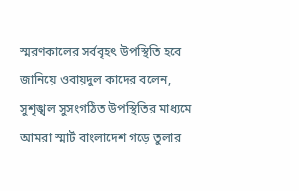স্মরণকালের সর্ববৃহৎ উপস্থিতি হবে জানিয়ে ওবায়দুল কাদের বলেন, সুশৃঙ্খল সুসংগঠিত উপস্থিতির মাধ্যমে আমরা স্মার্ট বাংলাদেশ গড়ে তুলার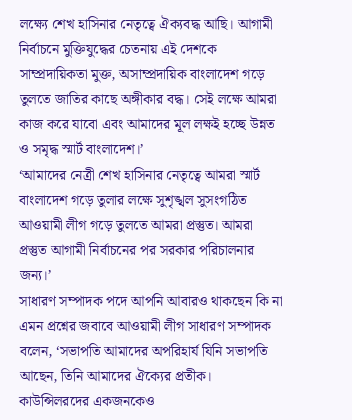লক্ষ্যে শেখ হাসিনার নেতৃত্বে ঐক্যবদ্ধ আছি। আগামী নির্বাচনে মুক্তিযুদ্ধের চেতনায় এই দেশকে সাম্প্রদায়িকতা মুক্ত, অসাম্প্রদায়িক বাংলাদেশ গড়ে তুলতে জাতির কাছে অঙ্গীকার বদ্ধ। সেই লক্ষে আমরা কাজ করে যাবো এবং আমাদের মূল লক্ষই হচ্ছে উন্নত ও সমৃদ্ধ স্মার্ট বাংলাদেশ।’
‘আমাদের নেত্রী শেখ হাসিনার নেতৃত্বে আমরা স্মার্ট বাংলাদেশ গড়ে তুলার লক্ষে সুশৃঙ্খল সুসংগঠিত আওয়ামী লীগ গড়ে তুলতে আমরা প্রস্তুত। আমরা প্রস্তুত আগামী নির্বাচনের পর সরকার পরিচালনার জন্য।’
সাধারণ সম্পাদক পদে আপনি আবারও থাকছেন কি না এমন প্রশ্নের জবাবে আওয়ামী লীগ সাধারণ সম্পাদক বলেন, ‘সভাপতি আমাদের অপরিহার্য যিনি সভাপতি আছেন, তিনি আমাদের ঐক্যের প্রতীক। কাউন্সিলরদের একজনকেও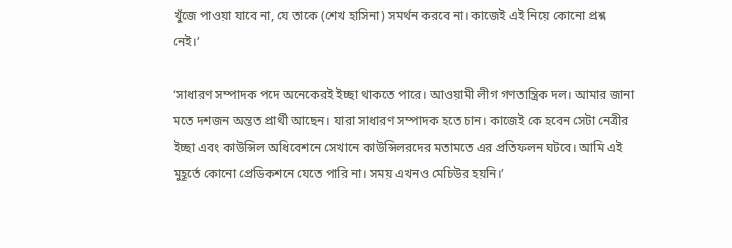খুঁজে পাওয়া যাবে না, যে তাকে (শেখ হাসিনা) সমর্থন করবে না। কাজেই এই নিয়ে কোনো প্রশ্ন নেই।’

‘সাধারণ সম্পাদক পদে অনেকেরই ইচ্ছা থাকতে পারে। আওয়ামী লীগ গণতান্ত্রিক দল। আমার জানা মতে দশজন অন্তত প্রার্থী আছেন। যারা সাধারণ সম্পাদক হতে চান। কাজেই কে হবেন সেটা নেত্রীর ইচ্ছা এবং কাউন্সিল অধিবেশনে সেখানে কাউন্সিলরদের মতামতে এর প্রতিফলন ঘটবে। আমি এই মুহূর্তে কোনো প্রেডিকশনে যেতে পারি না। সময় এখনও মেচিউর হয়নি।’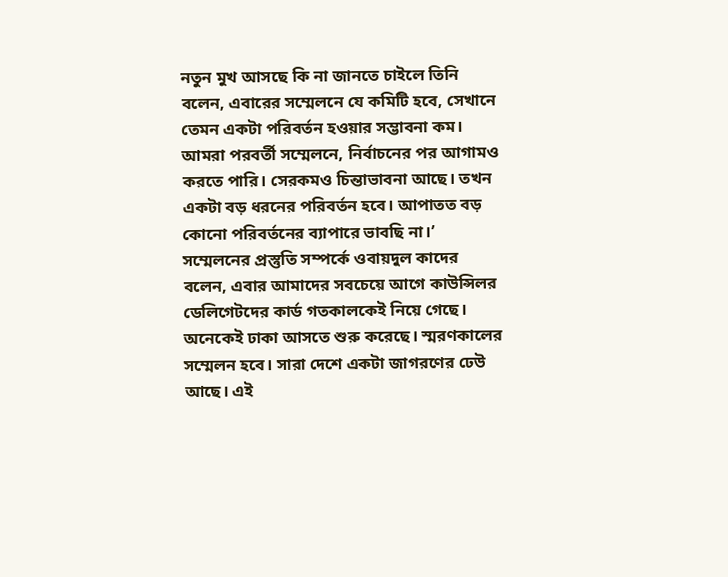নতুন মুখ আসছে কি না জানতে চাইলে তিনি বলেন, এবারের সম্মেলনে যে কমিটি হবে, সেখানে তেমন একটা পরিবর্তন হওয়ার সম্ভাবনা কম। আমরা পরবর্তী সম্মেলনে, নির্বাচনের পর আগামও করতে পারি। সেরকমও চিন্তাভাবনা আছে। তখন একটা বড় ধরনের পরিবর্তন হবে। আপাতত বড় কোনো পরিবর্তনের ব্যাপারে ভাবছি না।’
সম্মেলনের প্রস্তুতি সম্পর্কে ওবায়দুল কাদের বলেন, এবার আমাদের সবচেয়ে আগে কাউন্সিলর ডেলিগেটদের কার্ড গতকালকেই নিয়ে গেছে। অনেকেই ঢাকা আসতে শুরু করেছে। স্মরণকালের সম্মেলন হবে। সারা দেশে একটা জাগরণের ঢেউ আছে। এই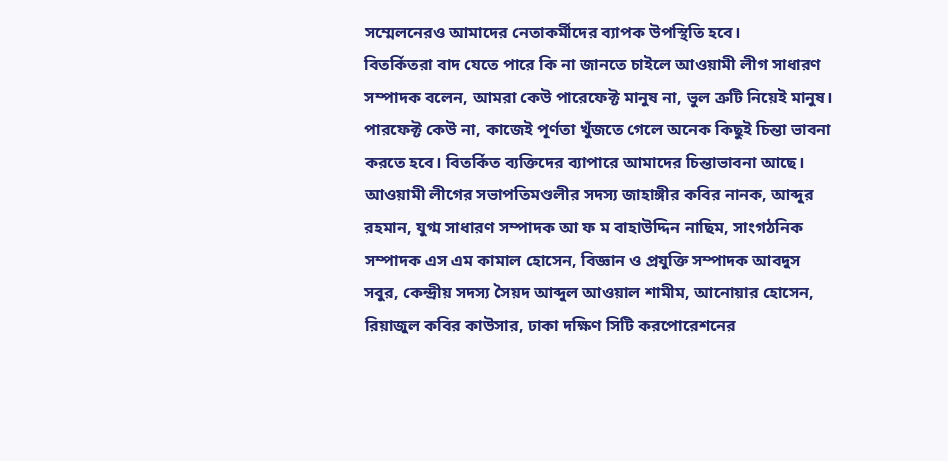সম্মেলনেরও আমাদের নেতাকর্মীদের ব্যাপক উপস্থিতি হবে।
বিতর্কিতরা বাদ যেতে পারে কি না জানতে চাইলে আওয়ামী লীগ সাধারণ সম্পাদক বলেন, আমরা কেউ পারেফেক্ট মানুষ না, ভুল ত্রুটি নিয়েই মানুষ। পারফেক্ট কেউ না, কাজেই পূর্ণতা খুঁজতে গেলে অনেক কিছুই চিন্তা ভাবনা করতে হবে। বিতর্কিত ব্যক্তিদের ব্যাপারে আমাদের চিন্তাভাবনা আছে।
আওয়ামী লীগের সভাপতিমণ্ডলীর সদস্য জাহাঙ্গীর কবির নানক, আব্দুর রহমান, যুগ্ম সাধারণ সম্পাদক আ ফ ম বাহাউদ্দিন নাছিম, সাংগঠনিক সম্পাদক এস এম কামাল হোসেন, বিজ্ঞান ও প্রযুক্তি সম্পাদক আবদুস সবুর, কেন্দ্রীয় সদস্য সৈয়দ আব্দুল আওয়াল শামীম, আনোয়ার হোসেন, রিয়াজুল কবির কাউসার, ঢাকা দক্ষিণ সিটি করপোরেশনের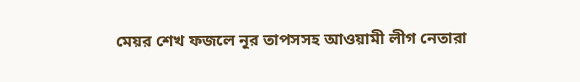মেয়র শেখ ফজলে নূর তাপসসহ আওয়ামী লীগ নেতারা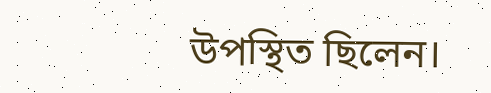উপস্থিত ছিলেন।